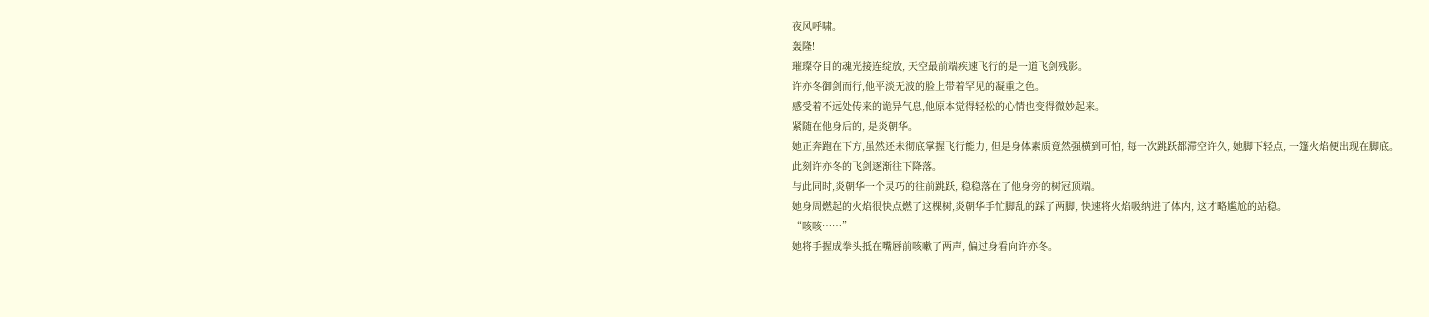夜风呼啸。
轰隆!
璀璨夺目的魂光接连绽放, 天空最前端疾速飞行的是一道飞剑残影。
许亦冬御剑而行,他平淡无波的脸上带着罕见的凝重之色。
感受着不远处传来的诡异气息,他原本觉得轻松的心情也变得微妙起来。
紧随在他身后的, 是炎朝华。
她正奔跑在下方,虽然还未彻底掌握飞行能力, 但是身体素质竟然强横到可怕, 每一次跳跃都滞空许久, 她脚下轻点, 一篷火焰便出现在脚底。
此刻许亦冬的飞剑逐渐往下降落。
与此同时,炎朝华一个灵巧的往前跳跃, 稳稳落在了他身旁的树冠顶端。
她身周燃起的火焰很快点燃了这棵树,炎朝华手忙脚乱的踩了两脚, 快速将火焰吸纳进了体内, 这才略尴尬的站稳。
“咳咳……”
她将手握成拳头抵在嘴唇前咳嗽了两声, 偏过身看向许亦冬。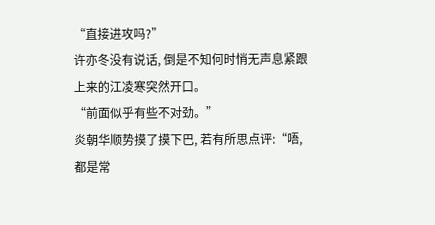“直接进攻吗?”
许亦冬没有说话, 倒是不知何时悄无声息紧跟上来的江凌寒突然开口。
“前面似乎有些不对劲。”
炎朝华顺势摸了摸下巴, 若有所思点评:“唔, 都是常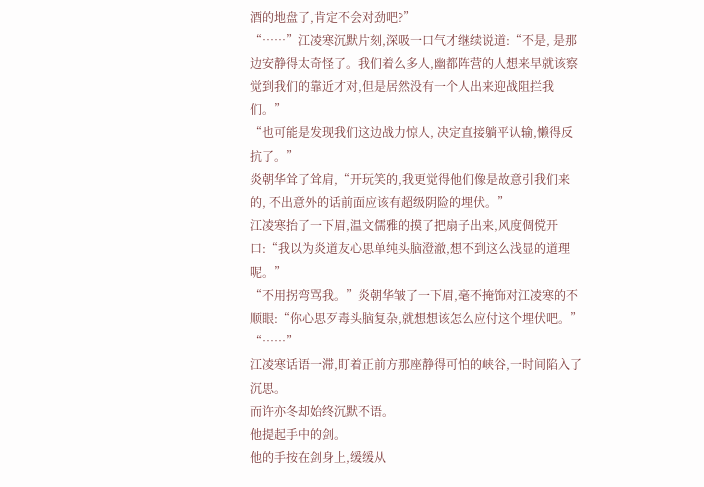酒的地盘了,肯定不会对劲吧?”
“……”江凌寒沉默片刻,深吸一口气才继续说道:“不是, 是那边安静得太奇怪了。我们着么多人,幽都阵营的人想来早就该察觉到我们的靠近才对,但是居然没有一个人出来迎战阻拦我们。”
“也可能是发现我们这边战力惊人, 决定直接躺平认输,懒得反抗了。”
炎朝华耸了耸肩,“开玩笑的,我更觉得他们像是故意引我们来的, 不出意外的话前面应该有超级阴险的埋伏。”
江凌寒抬了一下眉,温文儒雅的摸了把扇子出来,风度倜傥开口:“我以为炎道友心思单纯头脑澄澈,想不到这么浅显的道理呢。”
“不用拐弯骂我。”炎朝华皱了一下眉,毫不掩饰对江凌寒的不顺眼:“你心思歹毒头脑复杂,就想想该怎么应付这个埋伏吧。”
“……”
江凌寒话语一滞,盯着正前方那座静得可怕的峡谷,一时间陷入了沉思。
而许亦冬却始终沉默不语。
他提起手中的剑。
他的手按在剑身上,缓缓从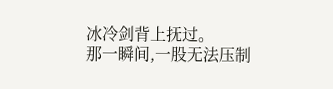冰冷剑背上抚过。
那一瞬间,一股无法压制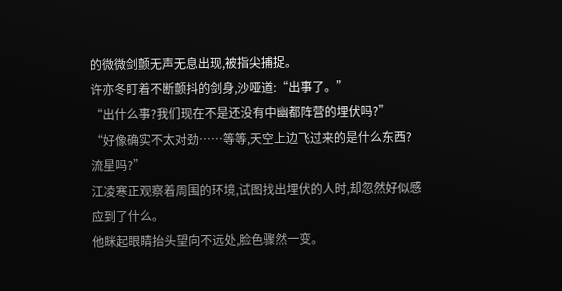的微微剑颤无声无息出现,被指尖捕捉。
许亦冬盯着不断颤抖的剑身,沙哑道:“出事了。”
“出什么事?我们现在不是还没有中幽都阵营的埋伏吗?”
“好像确实不太对劲……等等,天空上边飞过来的是什么东西?流星吗?”
江凌寒正观察着周围的环境,试图找出埋伏的人时,却忽然好似感应到了什么。
他眯起眼睛抬头望向不远处,脸色骤然一变。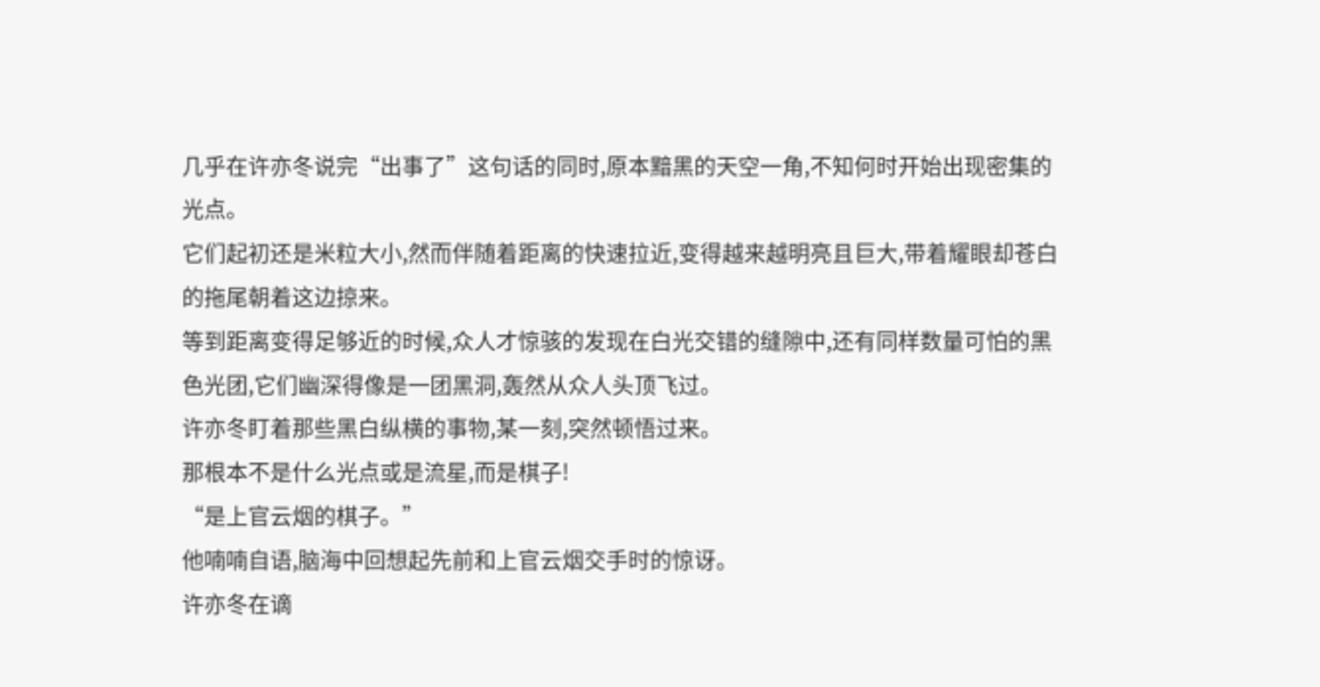几乎在许亦冬说完“出事了”这句话的同时,原本黯黑的天空一角,不知何时开始出现密集的光点。
它们起初还是米粒大小,然而伴随着距离的快速拉近,变得越来越明亮且巨大,带着耀眼却苍白的拖尾朝着这边掠来。
等到距离变得足够近的时候,众人才惊骇的发现在白光交错的缝隙中,还有同样数量可怕的黑色光团,它们幽深得像是一团黑洞,轰然从众人头顶飞过。
许亦冬盯着那些黑白纵横的事物,某一刻,突然顿悟过来。
那根本不是什么光点或是流星,而是棋子!
“是上官云烟的棋子。”
他喃喃自语,脑海中回想起先前和上官云烟交手时的惊讶。
许亦冬在谪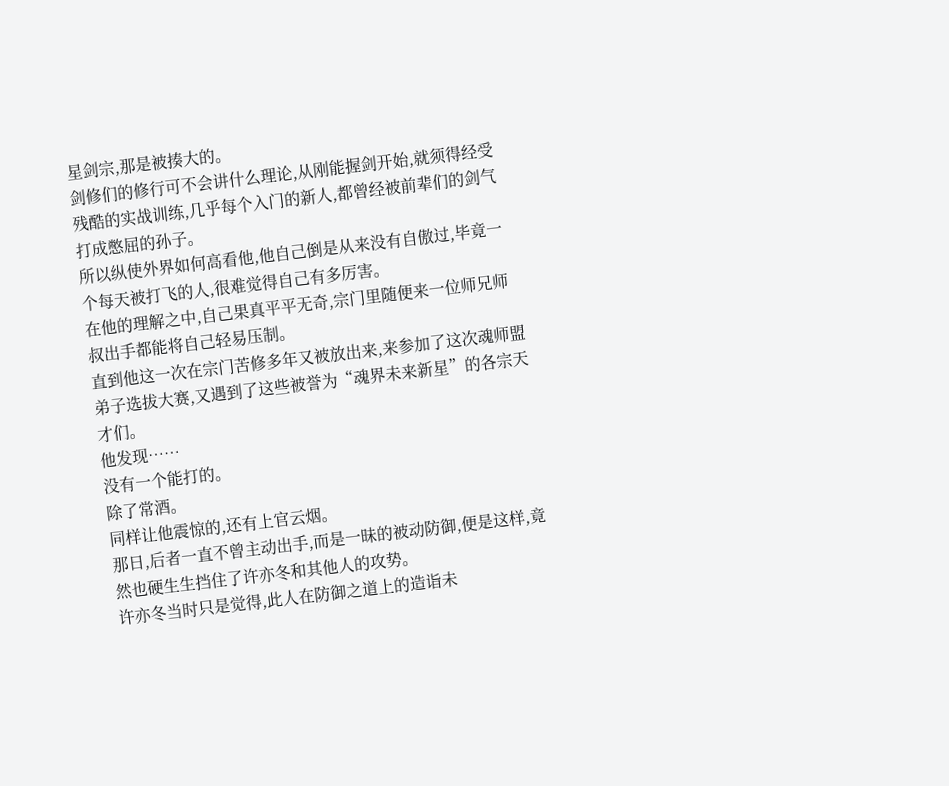星剑宗,那是被揍大的。
剑修们的修行可不会讲什么理论,从刚能握剑开始,就须得经受残酷的实战训练,几乎每个入门的新人,都曾经被前辈们的剑气打成憋屈的孙子。
所以纵使外界如何高看他,他自己倒是从来没有自傲过,毕竟一个每天被打飞的人,很难觉得自己有多厉害。
在他的理解之中,自己果真平平无奇,宗门里随便来一位师兄师叔出手都能将自己轻易压制。
直到他这一次在宗门苦修多年又被放出来,来参加了这次魂师盟弟子选拔大赛,又遇到了这些被誉为“魂界未来新星”的各宗天才们。
他发现……
没有一个能打的。
除了常酒。
同样让他震惊的,还有上官云烟。
那日,后者一直不曾主动出手,而是一昧的被动防御,便是这样,竟然也硬生生挡住了许亦冬和其他人的攻势。
许亦冬当时只是觉得,此人在防御之道上的造诣未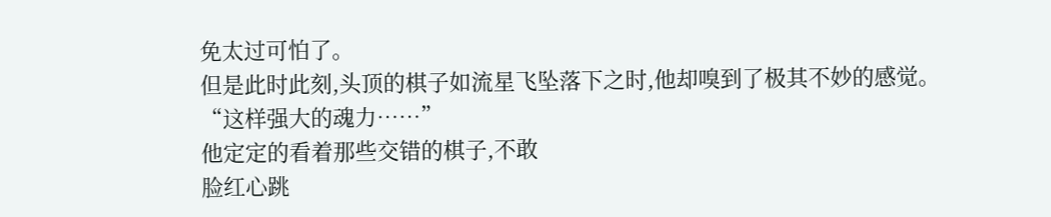免太过可怕了。
但是此时此刻,头顶的棋子如流星飞坠落下之时,他却嗅到了极其不妙的感觉。
“这样强大的魂力……”
他定定的看着那些交错的棋子,不敢
脸红心跳